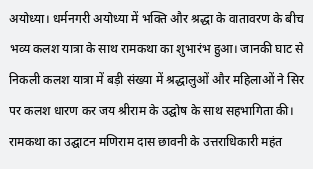अयोध्या। धर्मनगरी अयोध्या में भक्ति और श्रद्धा के वातावरण के बीच भव्य कलश यात्रा के साथ रामकथा का शुभारंभ हुआ। जानकी घाट से निकली कलश यात्रा में बड़ी संख्या में श्रद्धालुओं और महिलाओं ने सिर पर कलश धारण कर जय श्रीराम के उद्घोष के साथ सहभागिता की।
रामकथा का उद्घाटन मणिराम दास छावनी के उत्तराधिकारी महंत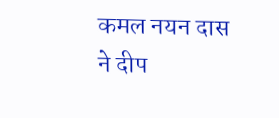कमल नयन दास ने दीप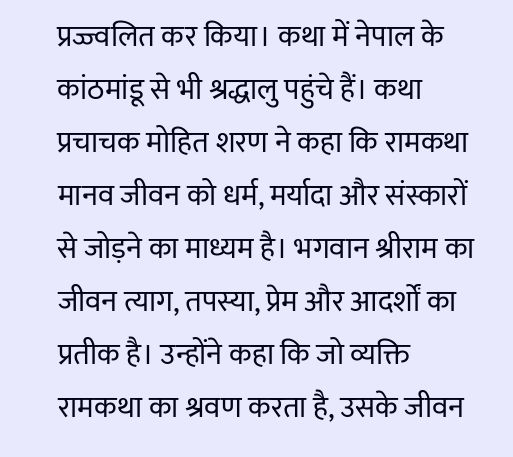प्रज्ज्वलित कर किया। कथा में नेपाल के कांठमांडू से भी श्रद्धालु पहुंचे हैं। कथा प्रचाचक मोहित शरण ने कहा कि रामकथा मानव जीवन को धर्म, मर्यादा और संस्कारों से जोड़ने का माध्यम है। भगवान श्रीराम का जीवन त्याग, तपस्या, प्रेम और आदर्शों का प्रतीक है। उन्होंने कहा कि जो व्यक्ति रामकथा का श्रवण करता है, उसके जीवन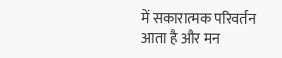में सकारात्मक परिवर्तन आता है और मन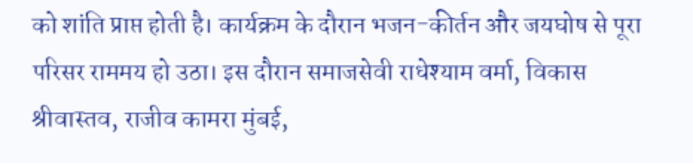को शांति प्राप्त होती है। कार्यक्रम के दौरान भजन-कीर्तन और जयघोष से पूरा परिसर राममय हो उठा। इस दौरान समाजसेवी राधेश्याम वर्मा, विकास श्रीवास्तव, राजीव कामरा मुंबई,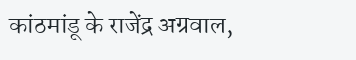कांठमांडू के राजेंद्र अग्रवाल,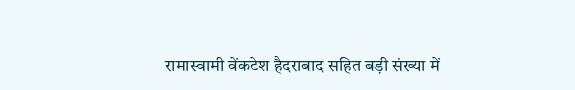रामास्वामी वेंकटेश हैदराबाद सहित बड़ी संख्या में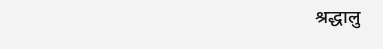श्रद्धालु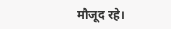मौजूद रहे।